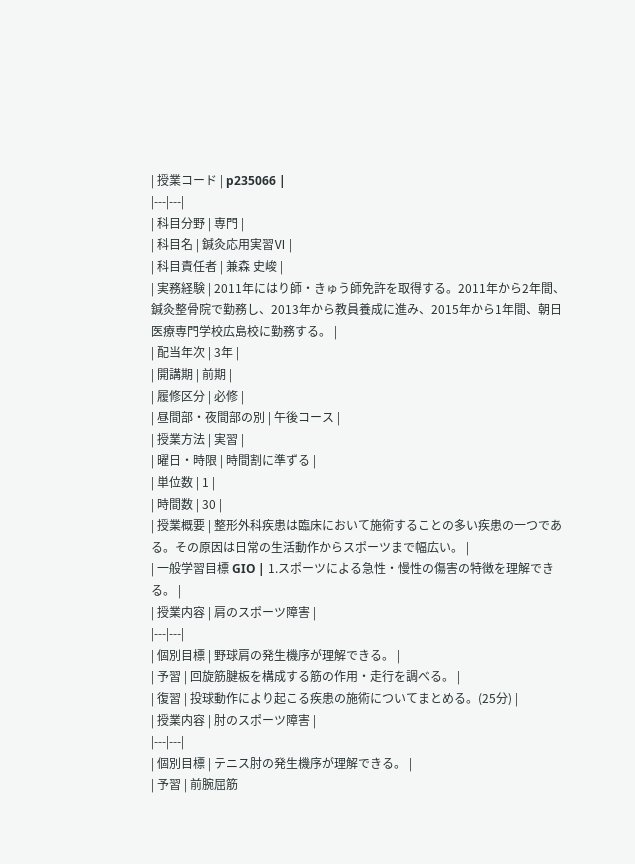| 授業コード | p235066 |
|---|---|
| 科目分野 | 専門 |
| 科目名 | 鍼灸応用実習Ⅵ |
| 科目責任者 | 兼森 史峻 |
| 実務経験 | 2011年にはり師・きゅう師免許を取得する。2011年から2年間、鍼灸整骨院で勤務し、2013年から教員養成に進み、2015年から1年間、朝日医療専門学校広島校に勤務する。 |
| 配当年次 | 3年 |
| 開講期 | 前期 |
| 履修区分 | 必修 |
| 昼間部・夜間部の別 | 午後コース |
| 授業方法 | 実習 |
| 曜日・時限 | 時間割に準ずる |
| 単位数 | 1 |
| 時間数 | 30 |
| 授業概要 | 整形外科疾患は臨床において施術することの多い疾患の一つである。その原因は日常の生活動作からスポーツまで幅広い。 |
| 一般学習目標 GIO | 1.スポーツによる急性・慢性の傷害の特徴を理解できる。 |
| 授業内容 | 肩のスポーツ障害 |
|---|---|
| 個別目標 | 野球肩の発生機序が理解できる。 |
| 予習 | 回旋筋腱板を構成する筋の作用・走行を調べる。 |
| 復習 | 投球動作により起こる疾患の施術についてまとめる。(25分) |
| 授業内容 | 肘のスポーツ障害 |
|---|---|
| 個別目標 | テニス肘の発生機序が理解できる。 |
| 予習 | 前腕屈筋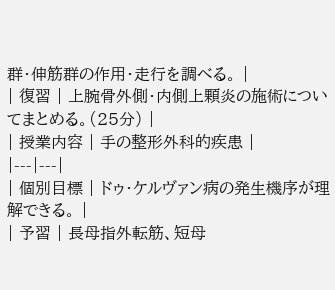群・伸筋群の作用・走行を調べる。 |
| 復習 | 上腕骨外側・内側上顆炎の施術についてまとめる。(25分) |
| 授業内容 | 手の整形外科的疾患 |
|---|---|
| 個別目標 | ドゥ・ケルヴァン病の発生機序が理解できる。 |
| 予習 | 長母指外転筋、短母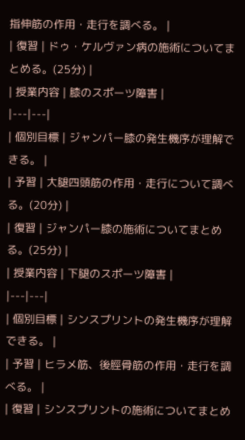指伸筋の作用・走行を調べる。 |
| 復習 | ドゥ・ケルヴァン病の施術についてまとめる。(25分) |
| 授業内容 | 膝のスポーツ障害 |
|---|---|
| 個別目標 | ジャンパー膝の発生機序が理解できる。 |
| 予習 | 大腿四頭筋の作用・走行について調べる。(20分) |
| 復習 | ジャンパー膝の施術についてまとめる。(25分) |
| 授業内容 | 下腿のスポーツ障害 |
|---|---|
| 個別目標 | シンスプリントの発生機序が理解できる。 |
| 予習 | ヒラメ筋、後脛骨筋の作用・走行を調べる。 |
| 復習 | シンスプリントの施術についてまとめ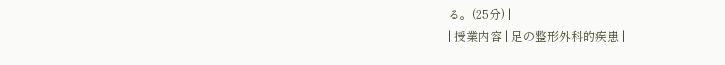る。(25分) |
| 授業内容 | 足の整形外科的疾患 |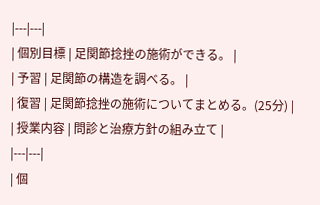|---|---|
| 個別目標 | 足関節捻挫の施術ができる。 |
| 予習 | 足関節の構造を調べる。 |
| 復習 | 足関節捻挫の施術についてまとめる。(25分) |
| 授業内容 | 問診と治療方針の組み立て |
|---|---|
| 個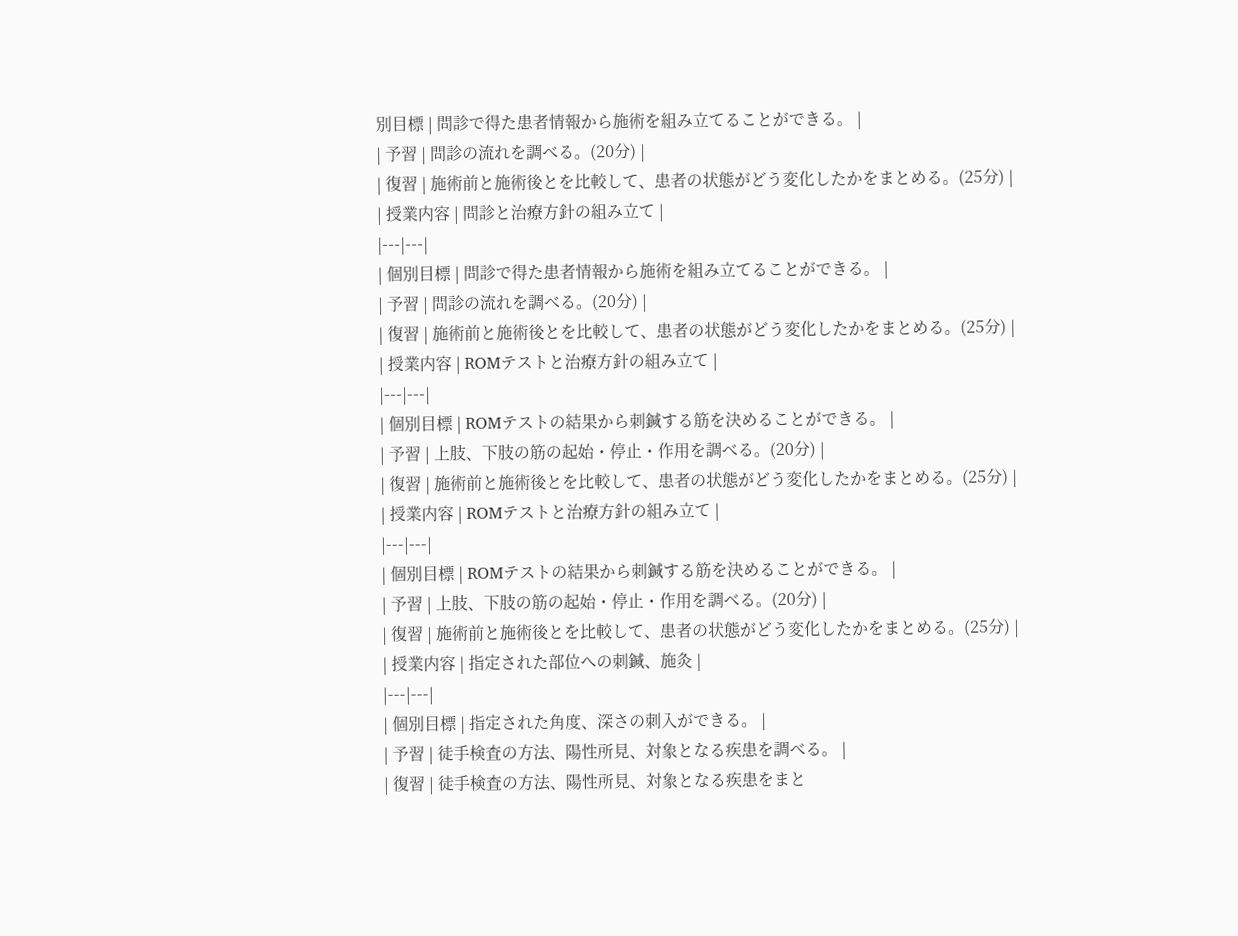別目標 | 問診で得た患者情報から施術を組み立てることができる。 |
| 予習 | 問診の流れを調べる。(20分) |
| 復習 | 施術前と施術後とを比較して、患者の状態がどう変化したかをまとめる。(25分) |
| 授業内容 | 問診と治療方針の組み立て |
|---|---|
| 個別目標 | 問診で得た患者情報から施術を組み立てることができる。 |
| 予習 | 問診の流れを調べる。(20分) |
| 復習 | 施術前と施術後とを比較して、患者の状態がどう変化したかをまとめる。(25分) |
| 授業内容 | ROMテストと治療方針の組み立て |
|---|---|
| 個別目標 | ROMテストの結果から刺鍼する筋を決めることができる。 |
| 予習 | 上肢、下肢の筋の起始・停止・作用を調べる。(20分) |
| 復習 | 施術前と施術後とを比較して、患者の状態がどう変化したかをまとめる。(25分) |
| 授業内容 | ROMテストと治療方針の組み立て |
|---|---|
| 個別目標 | ROMテストの結果から刺鍼する筋を決めることができる。 |
| 予習 | 上肢、下肢の筋の起始・停止・作用を調べる。(20分) |
| 復習 | 施術前と施術後とを比較して、患者の状態がどう変化したかをまとめる。(25分) |
| 授業内容 | 指定された部位への刺鍼、施灸 |
|---|---|
| 個別目標 | 指定された角度、深さの刺入ができる。 |
| 予習 | 徒手検査の方法、陽性所見、対象となる疾患を調べる。 |
| 復習 | 徒手検査の方法、陽性所見、対象となる疾患をまと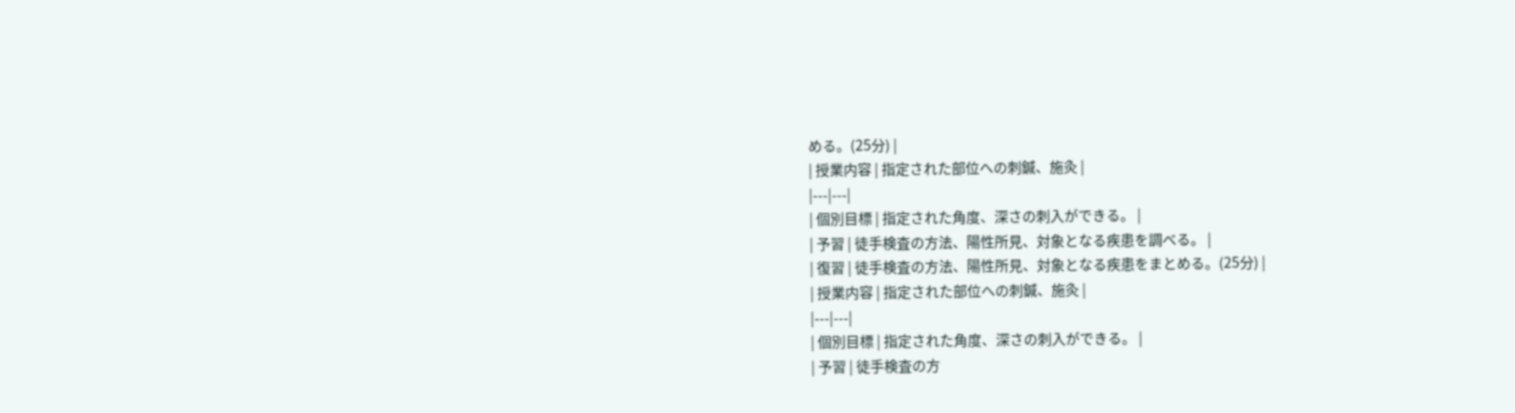める。(25分) |
| 授業内容 | 指定された部位への刺鍼、施灸 |
|---|---|
| 個別目標 | 指定された角度、深さの刺入ができる。 |
| 予習 | 徒手検査の方法、陽性所見、対象となる疾患を調べる。 |
| 復習 | 徒手検査の方法、陽性所見、対象となる疾患をまとめる。(25分) |
| 授業内容 | 指定された部位への刺鍼、施灸 |
|---|---|
| 個別目標 | 指定された角度、深さの刺入ができる。 |
| 予習 | 徒手検査の方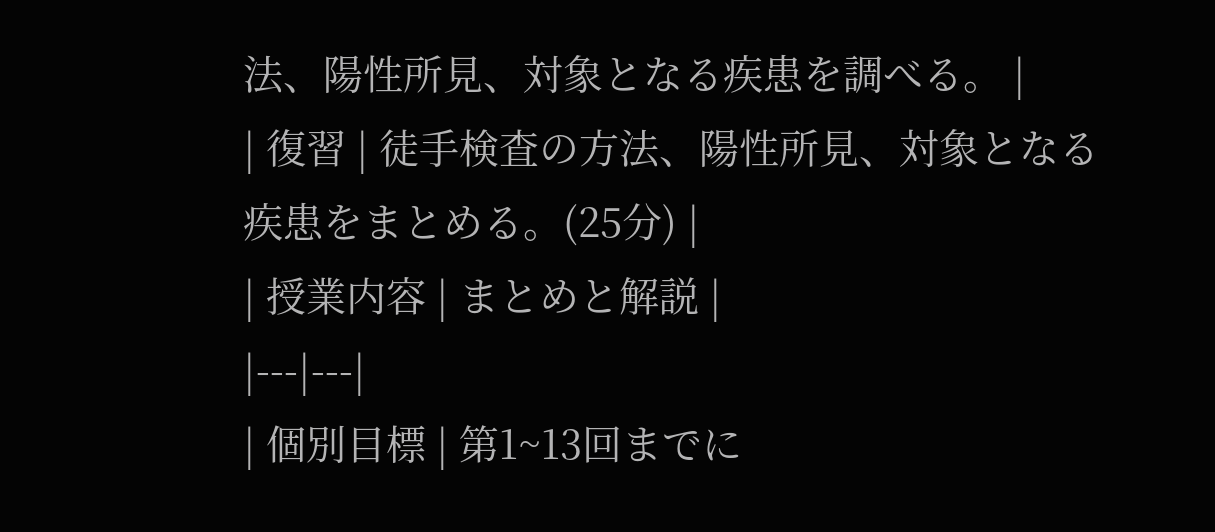法、陽性所見、対象となる疾患を調べる。 |
| 復習 | 徒手検査の方法、陽性所見、対象となる疾患をまとめる。(25分) |
| 授業内容 | まとめと解説 |
|---|---|
| 個別目標 | 第1~13回までに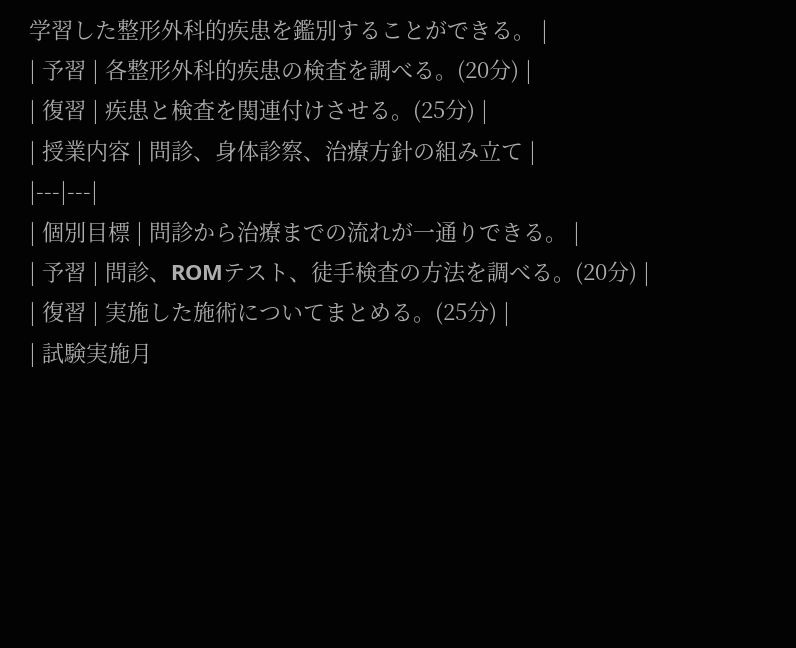学習した整形外科的疾患を鑑別することができる。 |
| 予習 | 各整形外科的疾患の検査を調べる。(20分) |
| 復習 | 疾患と検査を関連付けさせる。(25分) |
| 授業内容 | 問診、身体診察、治療方針の組み立て |
|---|---|
| 個別目標 | 問診から治療までの流れが一通りできる。 |
| 予習 | 問診、ROMテスト、徒手検査の方法を調べる。(20分) |
| 復習 | 実施した施術についてまとめる。(25分) |
| 試験実施月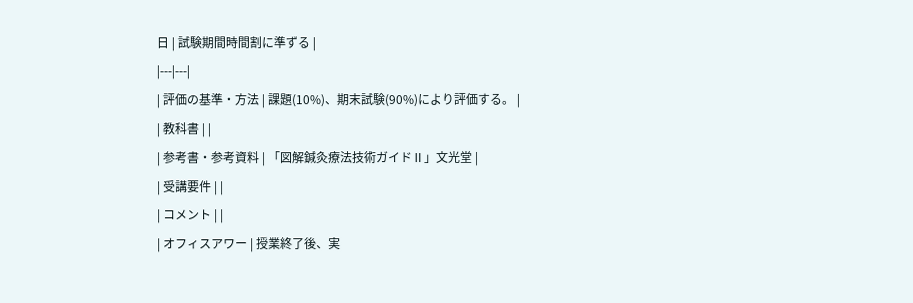日 | 試験期間時間割に準ずる |
|---|---|
| 評価の基準・方法 | 課題(10%)、期末試験(90%)により評価する。 |
| 教科書 | |
| 参考書・参考資料 | 「図解鍼灸療法技術ガイドⅡ」文光堂 |
| 受講要件 | |
| コメント | |
| オフィスアワー | 授業終了後、実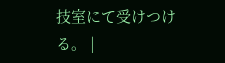技室にて受けつける。 |